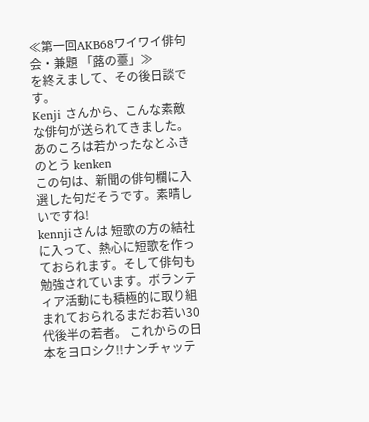≪第一回AKB68ワイワイ俳句会・兼題 「蕗の薹」≫
を終えまして、その後日談です。
Kenji さんから、こんな素敵な俳句が送られてきました。
あのころは若かったなとふきのとう kenken
この句は、新聞の俳句欄に入選した句だそうです。素晴しいですね!
kennjiさんは 短歌の方の結社に入って、熱心に短歌を作っておられます。そして俳句も
勉強されています。ボランティア活動にも積極的に取り組まれておられるまだお若い30
代後半の若者。 これからの日本をヨロシク!!ナンチャッテ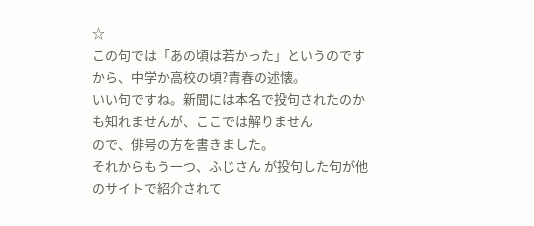☆
この句では「あの頃は若かった」というのですから、中学か高校の頃?青春の述懐。
いい句ですね。新聞には本名で投句されたのかも知れませんが、ここでは解りません
ので、俳号の方を書きました。
それからもう一つ、ふじさん が投句した句が他のサイトで紹介されて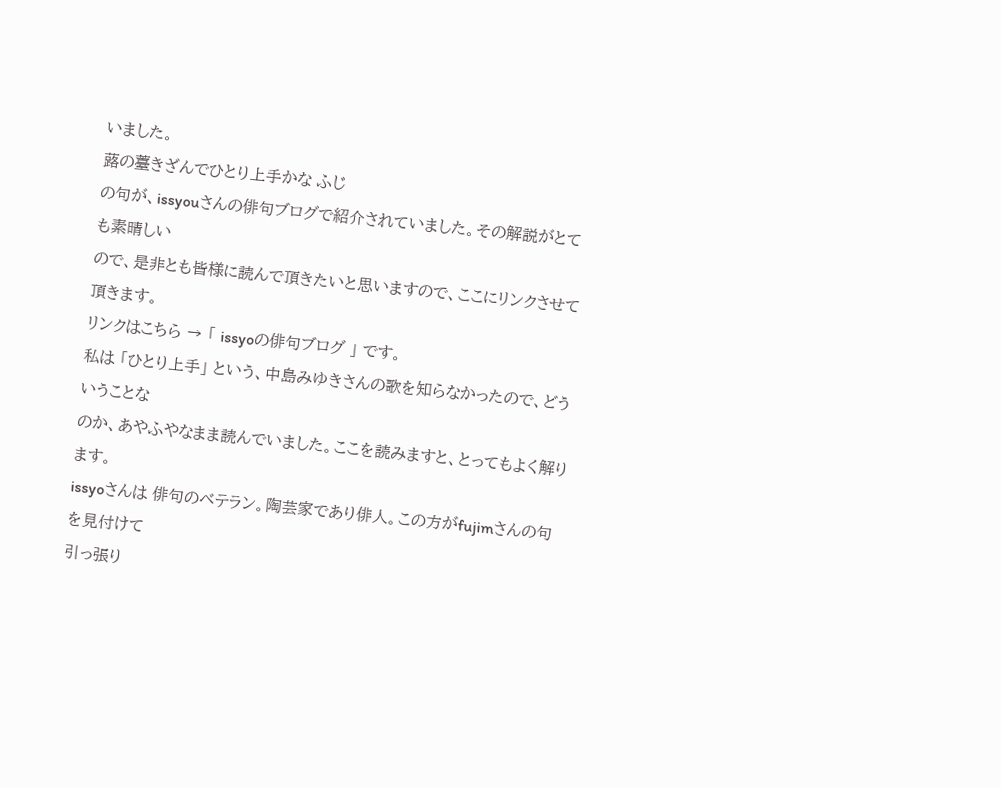いました。
蕗の薹きざんでひとり上手かな ふじ
の句が、issyouさんの俳句ブログで紹介されていました。その解説がとても素晴しい
ので、是非とも皆様に読んで頂きたいと思いますので、ここにリンクさせて頂きます。
リンクはこちら → 「 issyoの俳句ブログ 」 です。
私は 「ひとり上手」 という、中島みゆきさんの歌を知らなかったので、どういうことな
のか、あやふやなまま読んでいました。ここを読みますと、とってもよく解ります。
issyoさんは 俳句のベテラン。陶芸家であり俳人。この方がfujimさんの句を見付けて
引っ張り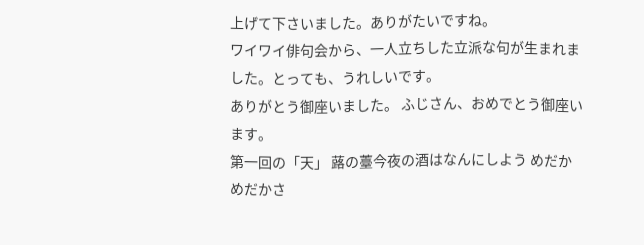上げて下さいました。ありがたいですね。
ワイワイ俳句会から、一人立ちした立派な句が生まれました。とっても、うれしいです。
ありがとう御座いました。 ふじさん、おめでとう御座います。
第一回の「天」 蕗の薹今夜の酒はなんにしよう めだか
めだかさ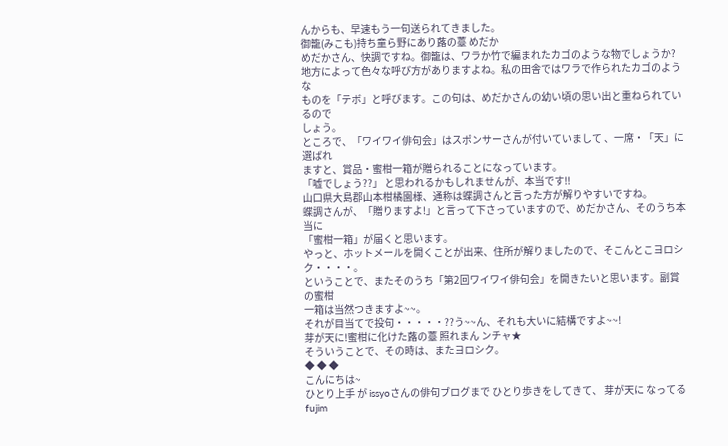んからも、早速もう一句送られてきました。
御籠(みこも)持ち童ら野にあり蕗の薹 めだか
めだかさん、快調ですね。御籠は、ワラか竹で編まれたカゴのような物でしょうか?
地方によって色々な呼び方がありますよね。私の田舎ではワラで作られたカゴのような
ものを「テボ」と呼びます。この句は、めだかさんの幼い頃の思い出と重ねられているので
しょう。
ところで、「ワイワイ俳句会」はスポンサーさんが付いていまして 、一席・「天」に選ばれ
ますと、賞品・蜜柑一箱が贈られることになっています。
「嘘でしょう??」 と思われるかもしれませんが、本当です!!
山口県大島郡山本柑橘園様、通称は蝶調さんと言った方が解りやすいですね。
蝶調さんが、「贈りますよ!」と言って下さっていますので、めだかさん、そのうち本当に
「蜜柑一箱」が届くと思います。
やっと、ホットメールを開くことが出来、住所が解りましたので、そこんとこヨロシク・・・・。
ということで、またそのうち「第2回ワイワイ俳句会」を開きたいと思います。副賞の蜜柑
一箱は当然つきますよ~~。
それが目当てで投句・・・・・??う~~ん、それも大いに結構ですよ~~!
芽が天に!蜜柑に化けた蕗の薹 照れまん ンチャ★
そういうことで、その時は、またヨロシク。
◆ ◆ ◆
こんにちは~
ひとり上手 が issyoさんの俳句ブログまで ひとり歩きをしてきて、 芽が天に なってるfujim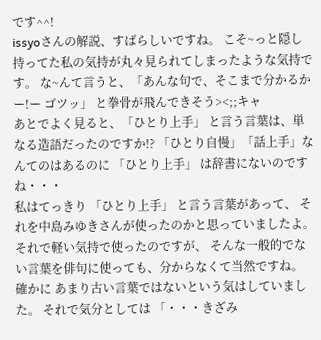です^^!
issyoさんの解説、すばらしいですね。 こそ~っと隠し持ってた私の気持が丸々見られてしまったような気持です。 な~んて言うと、「あんな句で、そこまで分かるかー!ー ゴツッ」 と拳骨が飛んできそう><;;キャ
あとでよく見ると、「ひとり上手」 と言う言葉は、単なる造語だったのですか!? 「ひとり自慢」「話上手」なんてのはあるのに 「ひとり上手」 は辞書にないのですね・・・
私はてっきり 「ひとり上手」 と言う言葉があって、 それを中島みゆきさんが使ったのかと思っていましたよ。 それで軽い気持で使ったのですが、 そんな一般的でない言葉を俳句に使っても、分からなくて当然ですね。
確かに あまり古い言葉ではないという気はしていました。 それで気分としては 「・・・きざみ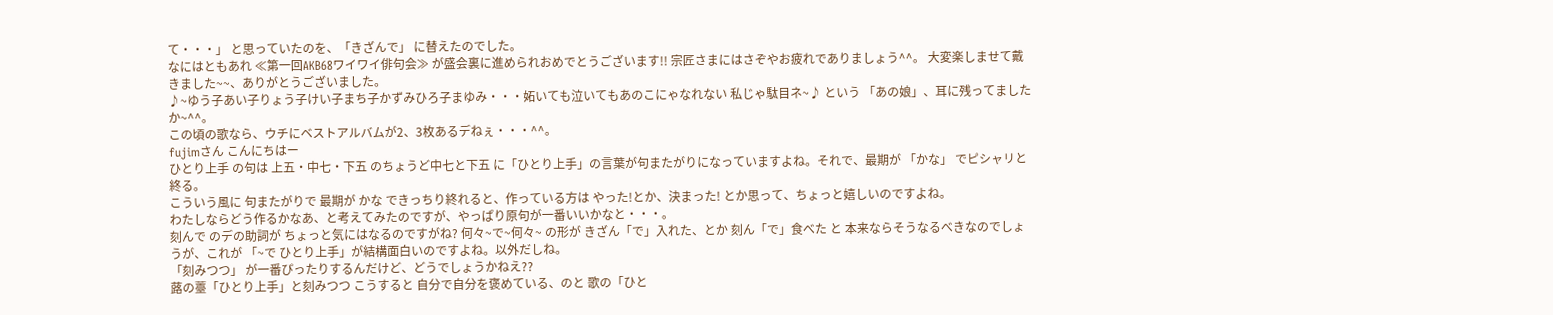て・・・」 と思っていたのを、「きざんで」 に替えたのでした。
なにはともあれ ≪第一回AKB68ワイワイ俳句会≫ が盛会裏に進められおめでとうございます!! 宗匠さまにはさぞやお疲れでありましょう^^。 大変楽しませて戴きました~~、ありがとうございました。
♪~ゆう子あい子りょう子けい子まち子かずみひろ子まゆみ・・・妬いても泣いてもあのこにゃなれない 私じゃ駄目ネ~♪ という 「あの娘」、耳に残ってましたか~^^。
この頃の歌なら、ウチにベストアルバムが2、3枚あるデねぇ・・・^^。
fujimさん こんにちはー
ひとり上手 の句は 上五・中七・下五 のちょうど中七と下五 に「ひとり上手」の言葉が句またがりになっていますよね。それで、最期が 「かな」 でピシャリと終る。
こういう風に 句またがりで 最期が かな できっちり終れると、作っている方は やった!とか、決まった! とか思って、ちょっと嬉しいのですよね。
わたしならどう作るかなあ、と考えてみたのですが、やっぱり原句が一番いいかなと・・・。
刻んで のデの助詞が ちょっと気にはなるのですがね? 何々~で~何々~ の形が きざん「で」入れた、とか 刻ん「で」食べた と 本来ならそうなるべきなのでしょうが、これが 「~で ひとり上手」が結構面白いのですよね。以外だしね。
「刻みつつ」 が一番ぴったりするんだけど、どうでしょうかねえ??
蕗の薹「ひとり上手」と刻みつつ こうすると 自分で自分を褒めている、のと 歌の「ひと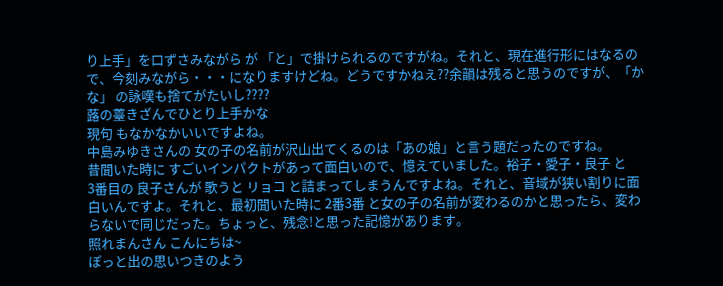り上手」を口ずさみながら が 「と」で掛けられるのですがね。それと、現在進行形にはなるので、今刻みながら・・・になりますけどね。どうですかねえ??余韻は残ると思うのですが、「かな」 の詠嘆も捨てがたいし????
蕗の薹きざんでひとり上手かな
現句 もなかなかいいですよね。
中島みゆきさんの 女の子の名前が沢山出てくるのは「あの娘」と言う題だったのですね。
昔聞いた時に すごいインパクトがあって面白いので、憶えていました。裕子・愛子・良子 と
3番目の 良子さんが 歌うと リョコ と詰まってしまうんですよね。それと、音域が狭い割りに面白いんですよ。それと、最初聞いた時に 2番3番 と女の子の名前が変わるのかと思ったら、変わらないで同じだった。ちょっと、残念!と思った記憶があります。
照れまんさん こんにちは~
ぽっと出の思いつきのよう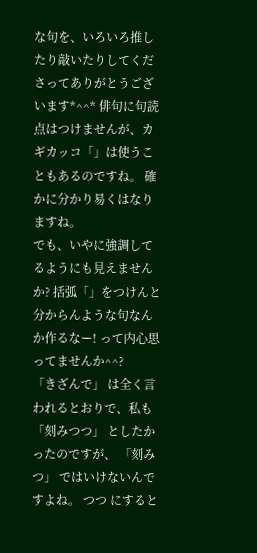な句を、いろいろ推したり敲いたりしてくださってありがとうございます*^^* 俳句に句読点はつけませんが、カギカッコ「」は使うこともあるのですね。 確かに分かり易くはなりますね。
でも、いやに強調してるようにも見えませんか? 括弧「」をつけんと分からんような句なんか作るなー! って内心思ってませんか^^?
「きざんで」 は全く言われるとおりで、私も 「刻みつつ」 としたかったのですが、 「刻みつ」 ではいけないんですよね。 つつ にすると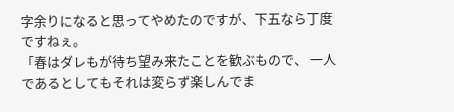字余りになると思ってやめたのですが、下五なら丁度ですねぇ。
「春はダレもが待ち望み来たことを歓ぶもので、 一人であるとしてもそれは変らず楽しんでま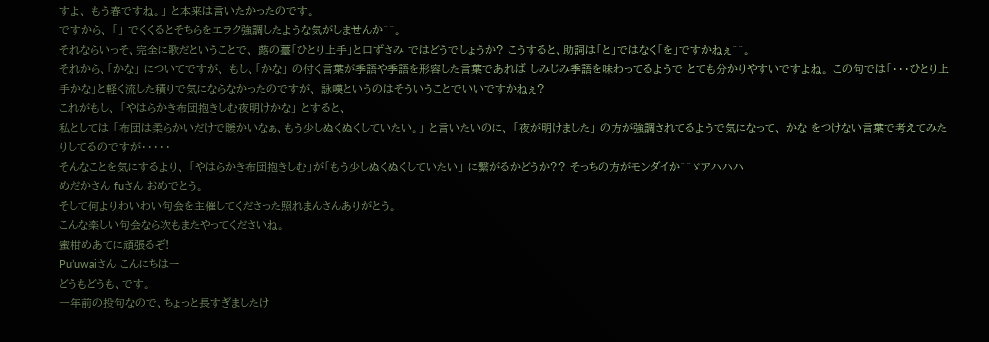すよ、 もう春ですね。」 と本来は言いたかったのです。
ですから、 「」 でくくるとそちらをエラク強調したような気がしませんか^^。
それならいっそ、完全に歌だということで、 蕗の薹「ひとり上手」と口ずさみ ではどうでしょうか? こうすると、助詞は「と」ではなく「を」ですかねぇ^^。
それから、「かな」 についてですが、 もし、「かな」 の付く言葉が季語や季語を形容した言葉であれば しみじみ季語を味わってるようで とても分かりやすいですよね。 この句では「・・・ひとり上手かな」と軽く流した積りで気にならなかったのですが、 詠嘆というのはそういうことでいいですかねぇ?
これがもし、 「やはらかき布団抱きしむ夜明けかな」 とすると、
私としては 「布団は柔らかいだけで暖かいなぁ、もう少しぬくぬくしていたい。」 と言いたいのに、 「夜が明けました」 の方が強調されてるようで気になって、 かな をつけない言葉で考えてみたりしてるのですが・・・・・
そんなことを気にするより、 「やはらかき布団抱きしむ」が「もう少しぬくぬくしていたい」 に繋がるかどうか?? そっちの方がモンダイか^^ゞアハハハ
めだかさん fuさん おめでとう。
そして何よりわいわい句会を主催してくださった照れまんさんありがとう。
こんな楽しい句会なら次もまたやってくださいね。
蜜柑めあてに頑張るぞ!
Pu’uwaiさん こんにちはー
どうもどうも、です。
一年前の投句なので、ちょっと長すぎましたけ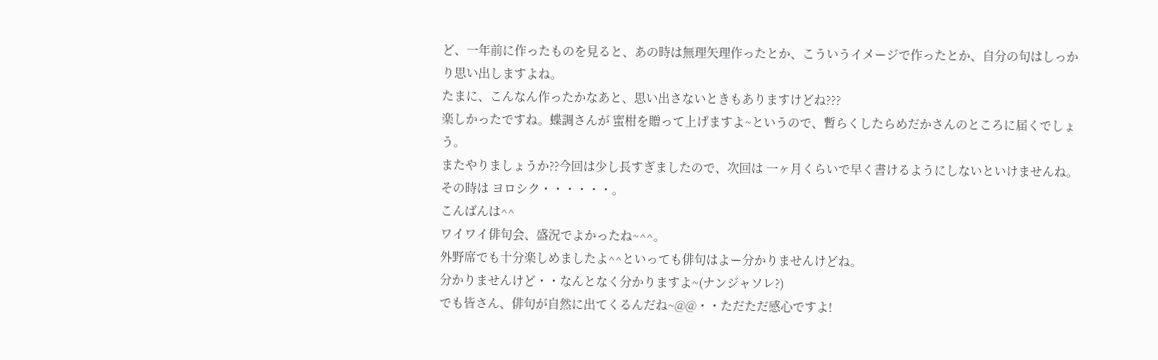ど、一年前に作ったものを見ると、あの時は無理矢理作ったとか、こういうイメージで作ったとか、自分の句はしっかり思い出しますよね。
たまに、こんなん作ったかなあと、思い出さないときもありますけどね???
楽しかったですね。蝶調さんが 蜜柑を贈って上げますよ~というので、暫らくしたらめだかさんのところに届くでしょう。
またやりましょうか??今回は少し長すぎましたので、次回は 一ヶ月くらいで早く書けるようにしないといけませんね。
その時は ヨロシク・・・・・・。
こんばんは^^
ワイワイ俳句会、盛況でよかったね~^^。
外野席でも十分楽しめましたよ^^といっても俳句はよー分かりませんけどね。
分かりませんけど・・なんとなく分かりますよ~(ナンジャソレ?)
でも皆さん、俳句が自然に出てくるんだね~@@・・ただただ感心ですよ!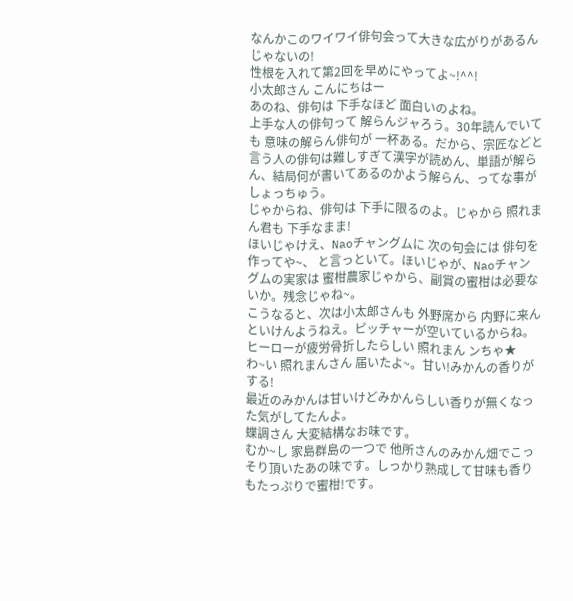なんかこのワイワイ俳句会って大きな広がりがあるんじゃないの!
性根を入れて第2回を早めにやってよ~!^^!
小太郎さん こんにちはー
あのね、俳句は 下手なほど 面白いのよね。
上手な人の俳句って 解らんジャろう。30年読んでいても 意味の解らん俳句が 一杯ある。だから、宗匠などと言う人の俳句は難しすぎて漢字が読めん、単語が解らん、結局何が書いてあるのかよう解らん、ってな事がしょっちゅう。
じゃからね、俳句は 下手に限るのよ。じゃから 照れまん君も 下手なまま!
ほいじゃけえ、Naoチャングムに 次の句会には 俳句を作ってや~、 と言っといて。ほいじゃが、Naoチャングムの実家は 蜜柑農家じゃから、副賞の蜜柑は必要ないか。残念じゃね~。
こうなると、次は小太郎さんも 外野席から 内野に来んといけんようねえ。ピッチャーが空いているからね。
ヒーローが疲労骨折したらしい 照れまん ンちゃ★
わ~い 照れまんさん 届いたよ~。甘い!みかんの香りがする!
最近のみかんは甘いけどみかんらしい香りが無くなった気がしてたんよ。
蝶調さん 大変結構なお味です。
むか~し 家島群島の一つで 他所さんのみかん畑でこっそり頂いたあの味です。しっかり熟成して甘味も香りもたっぷりで蜜柑!です。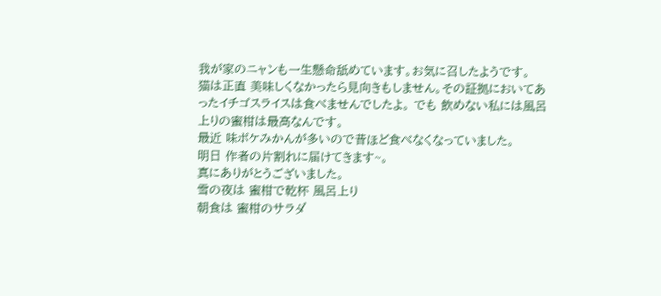我が家のニャンも一生懸命舐めています。お気に召したようです。
猫は正直 美味しくなかったら見向きもしません。その証拠においてあったイチゴスライスは食べませんでしたよ。 でも 飲めない私には風呂上りの蜜柑は最高なんです。
最近 味ボケみかんが多いので昔ほど食べなくなっていました。
明日 作者の片割れに届けてきます~。
真にありがとうございました。
雪の夜は 蜜柑で乾杯 風呂上り
朝食は 蜜柑のサラダ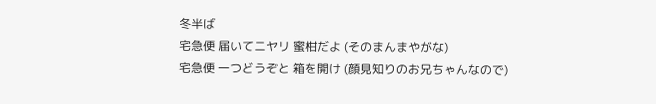冬半ば
宅急便 届いてニヤリ 蜜柑だよ (そのまんまやがな)
宅急便 一つどうぞと 箱を開け (顔見知りのお兄ちゃんなので)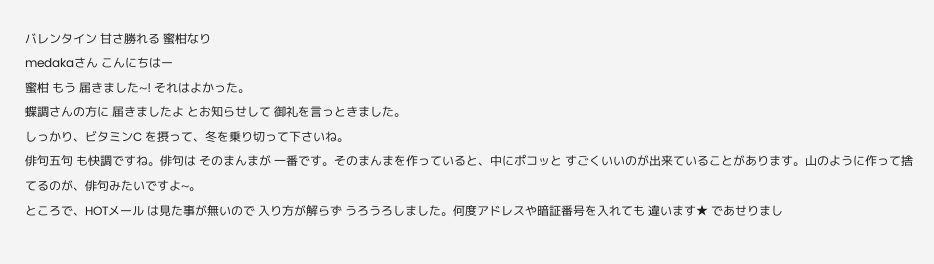バレンタイン 甘さ勝れる 蜜柑なり
medakaさん こんにちはー
蜜柑 もう 届きました~! それはよかった。
蝶調さんの方に 届きましたよ とお知らせして 御礼を言っときました。
しっかり、ビタミンC を摂って、冬を乗り切って下さいね。
俳句五句 も快調ですね。俳句は そのまんまが 一番です。そのまんまを作っていると、中にポコッと すごくいいのが出来ていることがあります。山のように作って捨てるのが、俳句みたいですよ~。
ところで、HOTメール は見た事が無いので 入り方が解らず うろうろしました。何度アドレスや暗証番号を入れても 違います★ であせりまし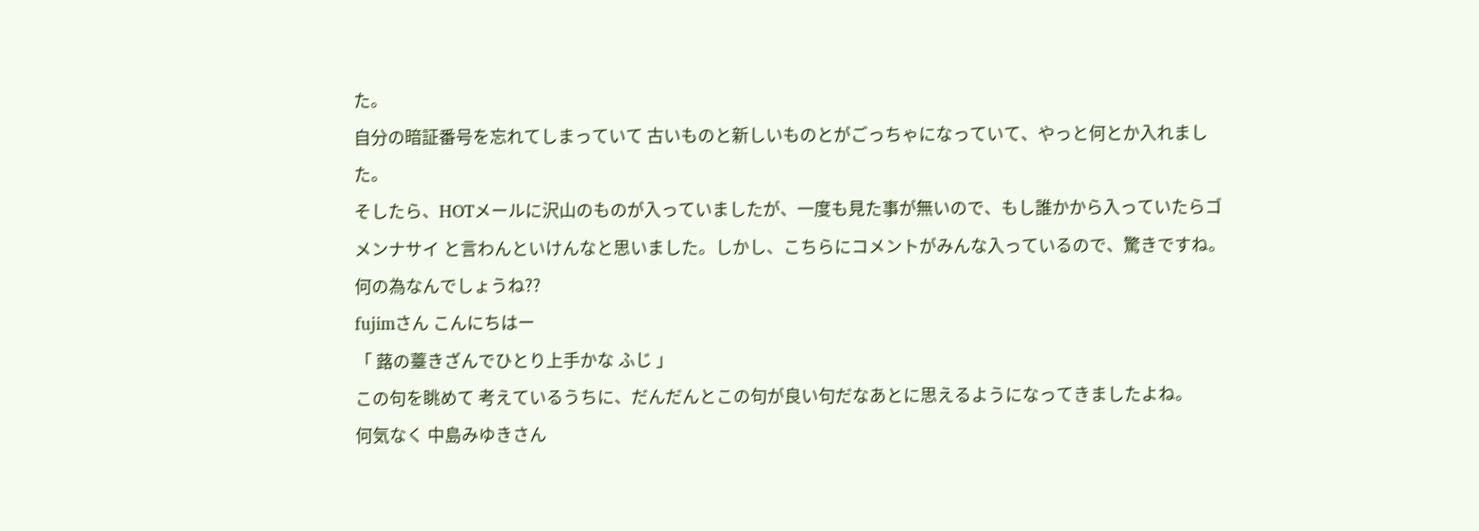た。
自分の暗証番号を忘れてしまっていて 古いものと新しいものとがごっちゃになっていて、やっと何とか入れました。
そしたら、HOTメールに沢山のものが入っていましたが、一度も見た事が無いので、もし誰かから入っていたらゴメンナサイ と言わんといけんなと思いました。しかし、こちらにコメントがみんな入っているので、驚きですね。何の為なんでしょうね??
fujimさん こんにちはー
「 蕗の薹きざんでひとり上手かな ふじ 」
この句を眺めて 考えているうちに、だんだんとこの句が良い句だなあとに思えるようになってきましたよね。
何気なく 中島みゆきさん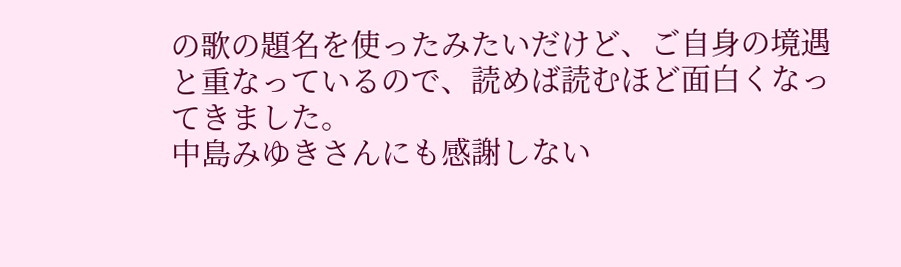の歌の題名を使ったみたいだけど、ご自身の境遇と重なっているので、読めば読むほど面白くなってきました。
中島みゆきさんにも感謝しない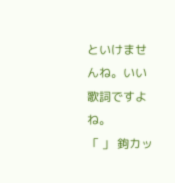といけませんね。いい歌詞ですよね。
「 」 鉤カッ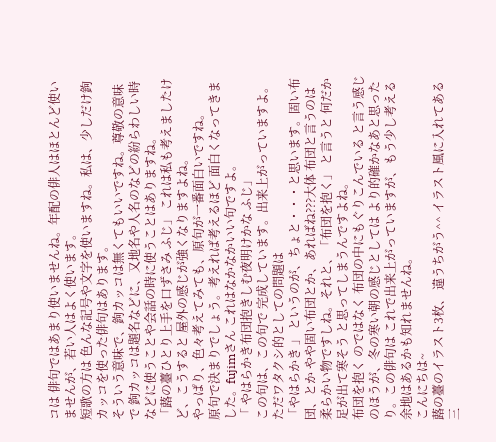コは 俳句ではあまり使いませんね。年配の俳人はほとんど使いませんが、若い人はよく使います。
短歌の方は 色んな記号や文字を使いますね。私は、少しだけ鉤カッコを使った俳句はあります。
そういう意味で、鉤カッコは無くてもいいですね。尊敬の意味で 鉤カッコは題名などに、又地名や人名のなどの紛らわしい時などに使うことや会話の時に使うことはありますね。
「蕗の薹ひとり上手を口ずさみ ふじ」 これは私も考えましたけど、こうすると 屋外の感じが強くなりますよね。
やっぱり、色々考えてみても、原句が一番面白いですね。
原句で決まりでしょう。考えれば考えるほど 面白くなってきました。fujimさん これはなかなかいい句ですよ。
「 やはらかき布団抱きしむ夜明けかな ふじ」
この句は、この句で 完成しています。出来上がっていますよ。ただワタクシ的としての問題は
「やはらかき 」 というのが、ちょと・・・と思います。固い布団、とか やや固い布団とか、あればね???大体 布団と言うのは 柔らかい物ですしね。それと、「布団を抱く」 と言うと 何だか 足が出て寒そう と思ってしまうんですよね。
布団を抱く のではなく 布団の中にもぐりこんでいる と言う感じのほうが、冬の寒い朝の感じとしては より的確かなあと思ったり。この俳句は これで出来上がっていますが、もう少し考える余地はあるかも知れませんね。
こんにちは~
蕗の薹のイラスト3枚、 違うちがう^^ イラスト風に入れてある三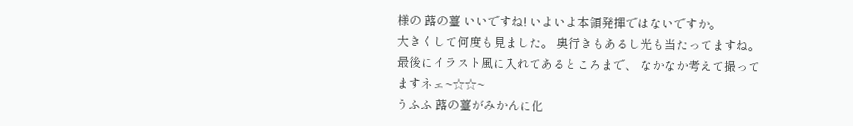様の 蕗の薹 いいですね! いよいよ本領発揮ではないですか。
大きくして何度も見ました。 奥行きもあるし光も当たってますね。 最後にイラスト風に入れてあるところまで、 なかなか考えて撮ってますネェ~☆☆~
うふふ 蕗の薹がみかんに化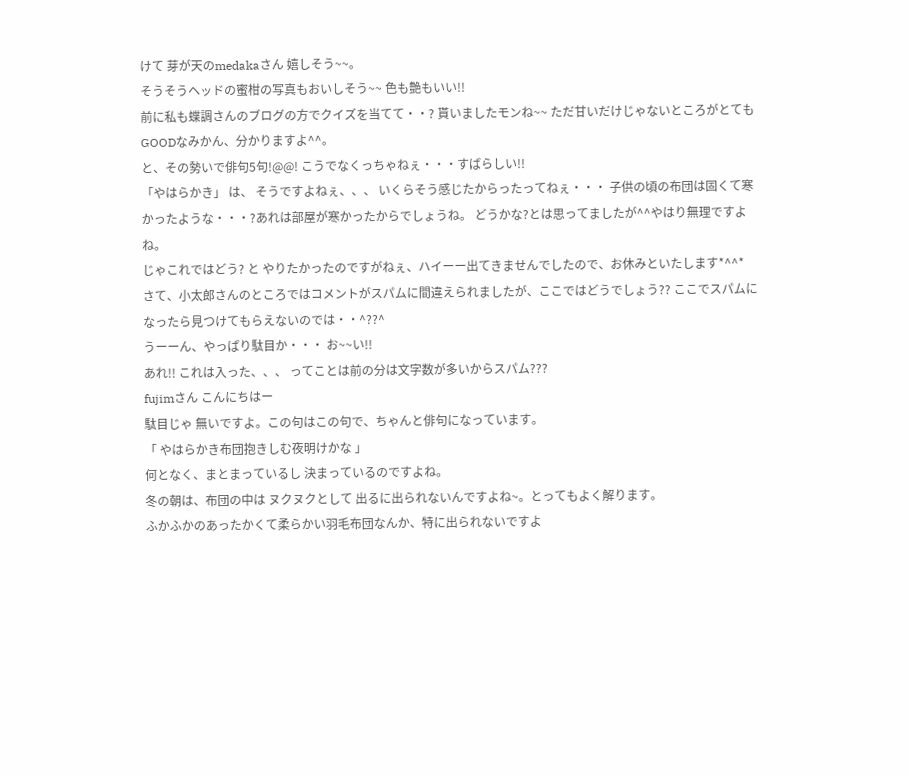けて 芽が天のmedakaさん 嬉しそう~~。
そうそうヘッドの蜜柑の写真もおいしそう~~ 色も艶もいい!!
前に私も蝶調さんのブログの方でクイズを当てて・・? 貰いましたモンね~~ ただ甘いだけじゃないところがとてもGOODなみかん、分かりますよ^^。
と、その勢いで俳句5句!@@! こうでなくっちゃねぇ・・・すばらしい!!
「やはらかき」 は、 そうですよねぇ、、、 いくらそう感じたからったってねぇ・・・ 子供の頃の布団は固くて寒かったような・・・?あれは部屋が寒かったからでしょうね。 どうかな?とは思ってましたが^^やはり無理ですよね。
じゃこれではどう? と やりたかったのですがねぇ、ハイーー出てきませんでしたので、お休みといたします*^^*
さて、小太郎さんのところではコメントがスパムに間違えられましたが、ここではどうでしょう?? ここでスパムになったら見つけてもらえないのでは・・^??^
うーーん、やっぱり駄目か・・・ お~~い!!
あれ!! これは入った、、、 ってことは前の分は文字数が多いからスパム???
fujimさん こんにちはー
駄目じゃ 無いですよ。この句はこの句で、ちゃんと俳句になっています。
「 やはらかき布団抱きしむ夜明けかな 」
何となく、まとまっているし 決まっているのですよね。
冬の朝は、布団の中は ヌクヌクとして 出るに出られないんですよね~。とってもよく解ります。
ふかふかのあったかくて柔らかい羽毛布団なんか、特に出られないですよ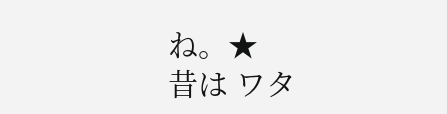ね。★
昔は ワタ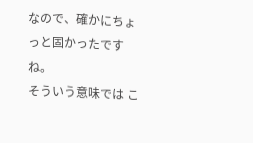なので、確かにちょっと固かったですね。
そういう意味では こ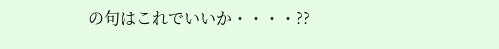の句はこれでいいか・・・・??